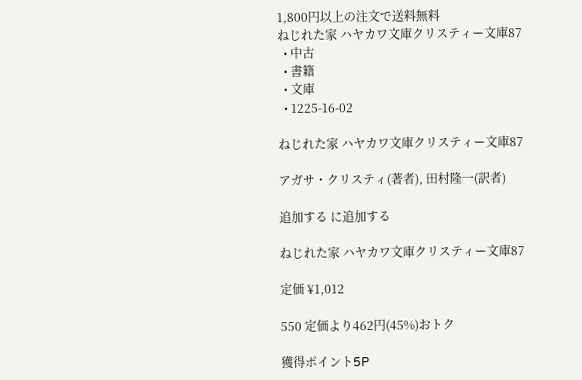1,800円以上の注文で送料無料
ねじれた家 ハヤカワ文庫クリスティー文庫87
  • 中古
  • 書籍
  • 文庫
  • 1225-16-02

ねじれた家 ハヤカワ文庫クリスティー文庫87

アガサ・クリスティ(著者), 田村隆一(訳者)

追加する に追加する

ねじれた家 ハヤカワ文庫クリスティー文庫87

定価 ¥1,012

550 定価より462円(45%)おトク

獲得ポイント5P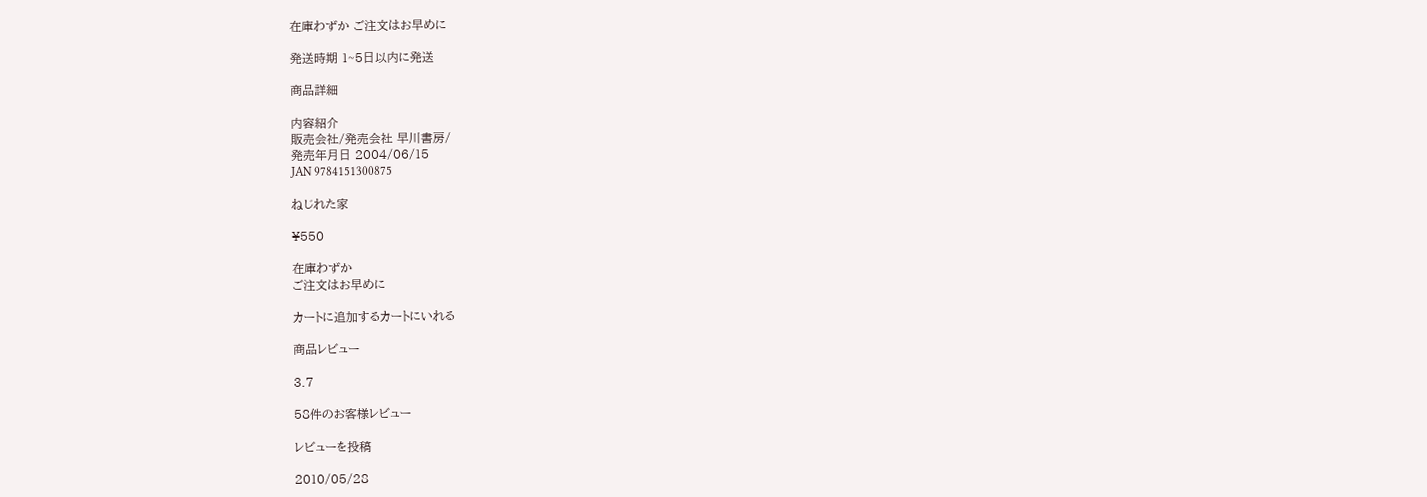在庫わずか ご注文はお早めに

発送時期 1~5日以内に発送

商品詳細

内容紹介
販売会社/発売会社 早川書房/
発売年月日 2004/06/15
JAN 9784151300875

ねじれた家

¥550

在庫わずか
ご注文はお早めに

カートに追加するカートにいれる

商品レビュー

3.7

58件のお客様レビュー

レビューを投稿

2010/05/28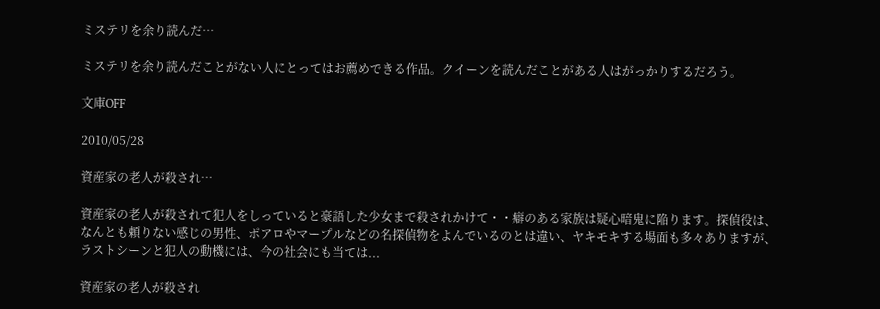ミステリを余り読んだ…

ミステリを余り読んだことがない人にとってはお薦めできる作品。クイーンを読んだことがある人はがっかりするだろう。

文庫OFF

2010/05/28

資産家の老人が殺され…

資産家の老人が殺されて犯人をしっていると豪語した少女まで殺されかけて・・癖のある家族は疑心暗鬼に陥ります。探偵役は、なんとも頼りない感じの男性、ポアロやマープルなどの名探偵物をよんでいるのとは違い、ヤキモキする場面も多々ありますが、ラストシーンと犯人の動機には、今の社会にも当ては...

資産家の老人が殺され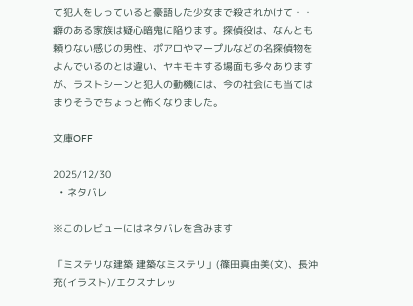て犯人をしっていると豪語した少女まで殺されかけて・・癖のある家族は疑心暗鬼に陥ります。探偵役は、なんとも頼りない感じの男性、ポアロやマープルなどの名探偵物をよんでいるのとは違い、ヤキモキする場面も多々ありますが、ラストシーンと犯人の動機には、今の社会にも当てはまりそうでちょっと怖くなりました。

文庫OFF

2025/12/30
  • ネタバレ

※このレビューにはネタバレを含みます

「ミステリな建築 建築なミステリ」(篠田真由美(文)、長沖充(イラスト)/エクスナレッ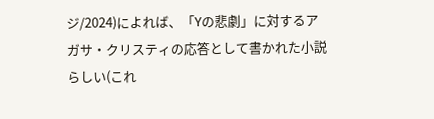ジ/2024)によれば、「Yの悲劇」に対するアガサ・クリスティの応答として書かれた小説らしい(これ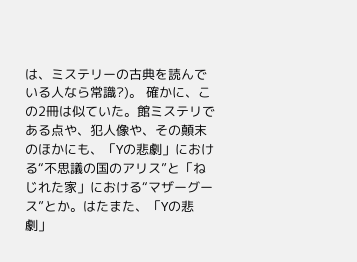は、ミステリーの古典を読んでいる人なら常識?)。 確かに、この2冊は似ていた。館ミステリである点や、犯人像や、その顛末のほかにも、「Yの悲劇」における“不思議の国のアリス”と「ねじれた家」における“マザーグース”とか。はたまた、「Yの悲劇」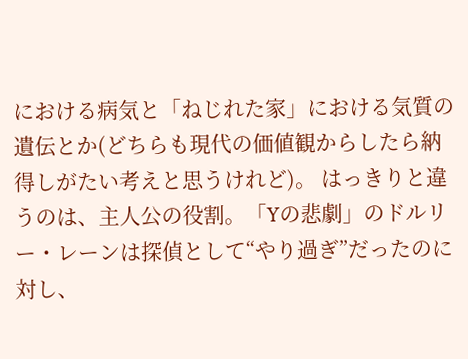における病気と「ねじれた家」における気質の遺伝とか(どちらも現代の価値観からしたら納得しがたい考えと思うけれど)。 はっきりと違うのは、主人公の役割。「Yの悲劇」のドルリー・レーンは探偵として“やり過ぎ”だったのに対し、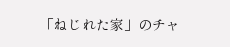「ねじれた家」のチャ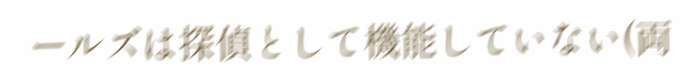ールズは探偵として機能していない(両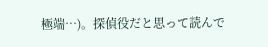極端…)。探偵役だと思って読んで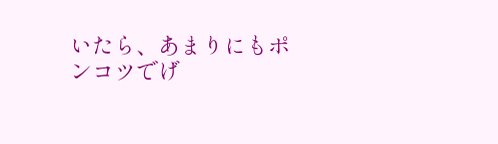いたら、あまりにもポンコツでげ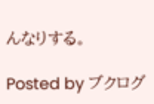んなりする。

Posted by ブクログ